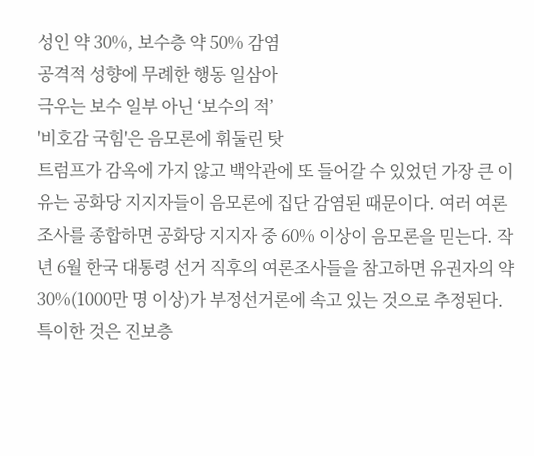성인 약 30%, 보수층 약 50% 감염
공격적 성향에 무례한 행동 일삼아
극우는 보수 일부 아닌 ‘보수의 적’
'비호감 국힘'은 음모론에 휘둘린 탓
트럼프가 감옥에 가지 않고 백악관에 또 들어갈 수 있었던 가장 큰 이유는 공화당 지지자들이 음모론에 집단 감염된 때문이다. 여러 여론조사를 종합하면 공화당 지지자 중 60% 이상이 음모론을 믿는다. 작년 6월 한국 대통령 선거 직후의 여론조사들을 참고하면 유권자의 약 30%(1000만 명 이상)가 부정선거론에 속고 있는 것으로 추정된다. 특이한 것은 진보층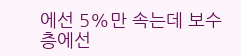에선 5%만 속는데 보수층에선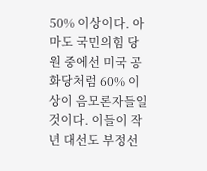50% 이상이다. 아마도 국민의힘 당원 중에선 미국 공화당처럼 60% 이상이 음모론자들일 것이다. 이들이 작년 대선도 부정선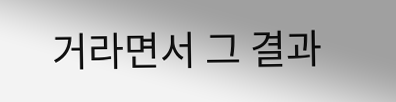거라면서 그 결과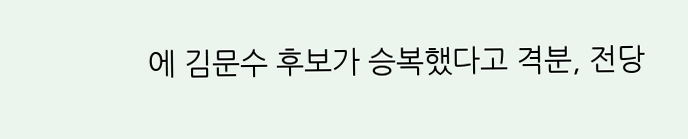에 김문수 후보가 승복했다고 격분, 전당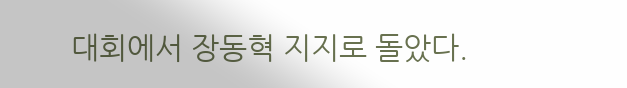대회에서 장동혁 지지로 돌았다.